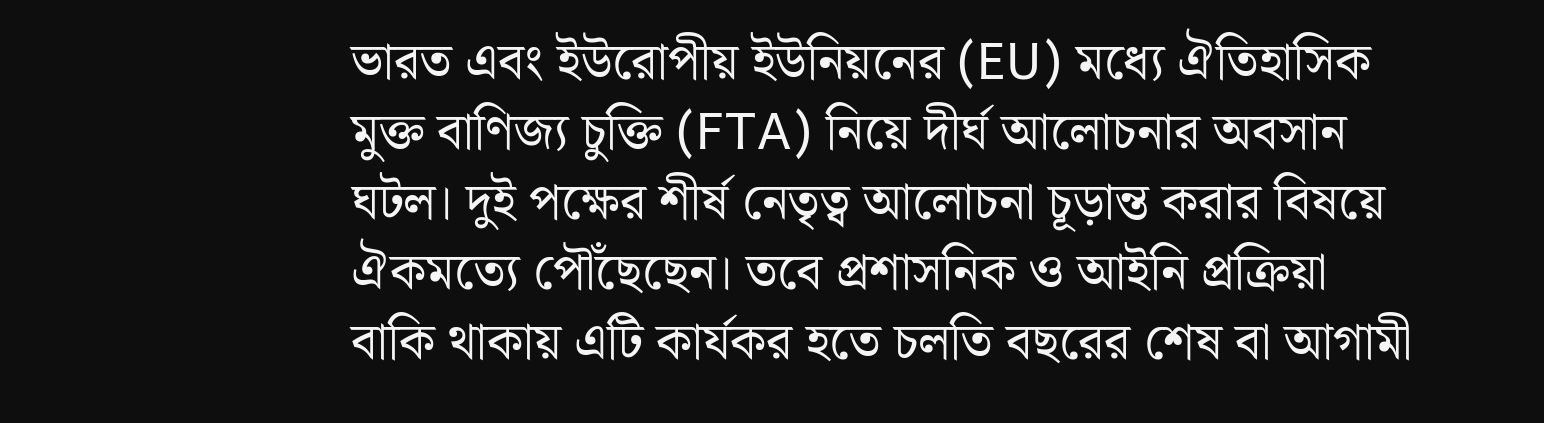ভারত এবং ইউরোপীয় ইউনিয়নের (EU) মধ্যে ঐতিহাসিক মুক্ত বাণিজ্য চুক্তি (FTA) নিয়ে দীর্ঘ আলোচনার অবসান ঘটল। দুই পক্ষের শীর্ষ নেতৃত্ব আলোচনা চূড়ান্ত করার বিষয়ে ঐকমত্যে পৌঁছেছেন। তবে প্রশাসনিক ও আইনি প্রক্রিয়া বাকি থাকায় এটি কার্যকর হতে চলতি বছরের শেষ বা আগামী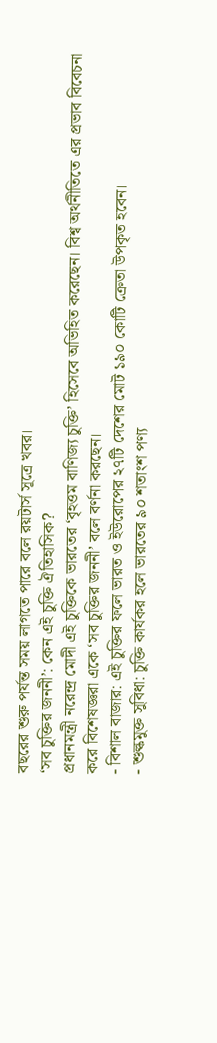বছরের শুরু পর্যন্ত সময় লাগতে পারে বলে রয়টার্স সূত্রে খবর।
‘সব চুক্তির জননী’: কেন এই চুক্তি ঐতিহাসিক?
প্রধানমন্ত্রী নরেন্দ্র মোদী এই চুক্তিকে ভারতের ‘বৃহত্তম বাণিজ্য চুক্তি’ হিসেবে অভিহিত করেছেন। বিশ্ব অর্থনীতিতে এর প্রভাব বিবেচনা করে বিশেষজ্ঞরা একে ‘সব চুক্তির জননী’ বলে বর্ণনা করছেন।
- বিশাল বাজার: এই চুক্তির ফলে ভারত ও ইউরোপের ২৭টি দেশের মোট ১৯০ কোটি ক্রেতা উপকৃত হবেন।
- শুল্কমুক্ত সুবিধা: চুক্তি কার্যকর হলে ভারতের ৯০ শতাংশ পণ্য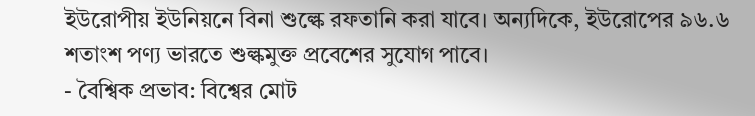ইউরোপীয় ইউনিয়নে বিনা শুল্কে রফতানি করা যাবে। অন্যদিকে, ইউরোপের ৯৬.৬ শতাংশ পণ্য ভারতে শুল্কমুক্ত প্রবেশের সুযোগ পাবে।
- বৈশ্বিক প্রভাব: বিশ্বের মোট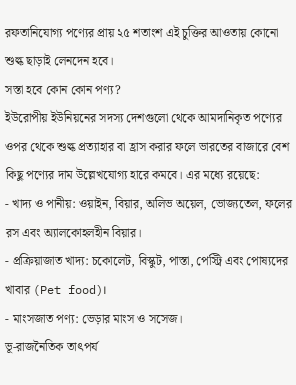রফতানিযোগ্য পণ্যের প্রায় ২৫ শতাংশ এই চুক্তির আওতায় কোনো শুল্ক ছাড়াই লেনদেন হবে।
সস্তা হবে কোন কোন পণ্য?
ইউরোপীয় ইউনিয়নের সদস্য দেশগুলো থেকে আমদানিকৃত পণ্যের ওপর থেকে শুল্ক প্রত্যাহার বা হ্রাস করার ফলে ভারতের বাজারে বেশ কিছু পণ্যের দাম উল্লেখযোগ্য হারে কমবে। এর মধ্যে রয়েছে:
- খাদ্য ও পানীয়: ওয়াইন, বিয়ার, অলিভ অয়েল, ভোজ্যতেল, ফলের রস এবং অ্যালকোহলহীন বিয়ার।
- প্রক্রিয়াজাত খাদ্য: চকোলেট, বিস্কুট, পাস্তা, পেস্ট্রি এবং পোষ্যদের খাবার (Pet food)।
- মাংসজাত পণ্য: ভেড়ার মাংস ও সসেজ।
ভূ-রাজনৈতিক তাৎপর্য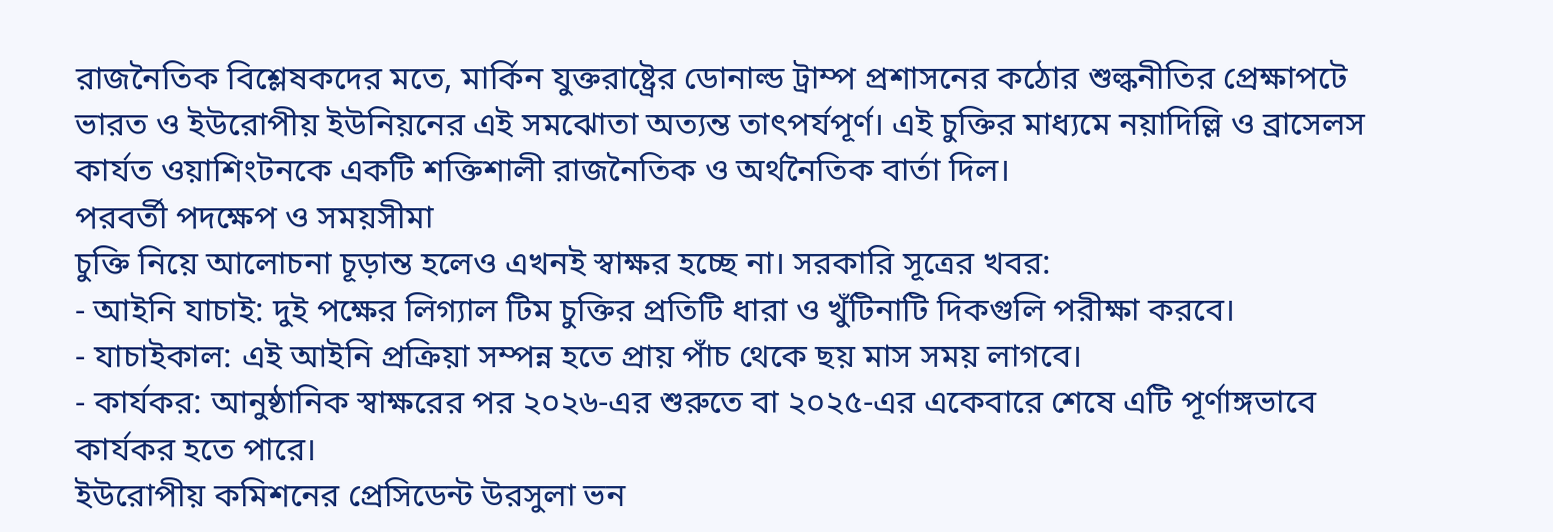রাজনৈতিক বিশ্লেষকদের মতে, মার্কিন যুক্তরাষ্ট্রের ডোনাল্ড ট্রাম্প প্রশাসনের কঠোর শুল্কনীতির প্রেক্ষাপটে ভারত ও ইউরোপীয় ইউনিয়নের এই সমঝোতা অত্যন্ত তাৎপর্যপূর্ণ। এই চুক্তির মাধ্যমে নয়াদিল্লি ও ব্রাসেলস কার্যত ওয়াশিংটনকে একটি শক্তিশালী রাজনৈতিক ও অর্থনৈতিক বার্তা দিল।
পরবর্তী পদক্ষেপ ও সময়সীমা
চুক্তি নিয়ে আলোচনা চূড়ান্ত হলেও এখনই স্বাক্ষর হচ্ছে না। সরকারি সূত্রের খবর:
- আইনি যাচাই: দুই পক্ষের লিগ্যাল টিম চুক্তির প্রতিটি ধারা ও খুঁটিনাটি দিকগুলি পরীক্ষা করবে।
- যাচাইকাল: এই আইনি প্রক্রিয়া সম্পন্ন হতে প্রায় পাঁচ থেকে ছয় মাস সময় লাগবে।
- কার্যকর: আনুষ্ঠানিক স্বাক্ষরের পর ২০২৬-এর শুরুতে বা ২০২৫-এর একেবারে শেষে এটি পূর্ণাঙ্গভাবে কার্যকর হতে পারে।
ইউরোপীয় কমিশনের প্রেসিডেন্ট উরসুলা ভন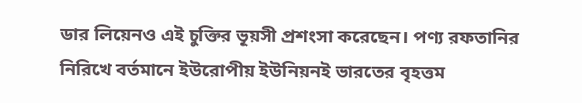ডার লিয়েনও এই চুক্তির ভূয়সী প্রশংসা করেছেন। পণ্য রফতানির নিরিখে বর্তমানে ইউরোপীয় ইউনিয়নই ভারতের বৃহত্তম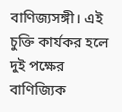বাণিজ্যসঙ্গী। এই চুক্তি কার্যকর হলে দুই পক্ষের বাণিজ্যিক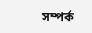সম্পর্ক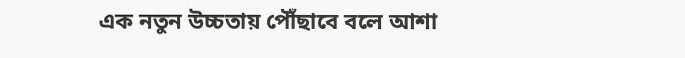এক নতুন উচ্চতায় পৌঁছাবে বলে আশা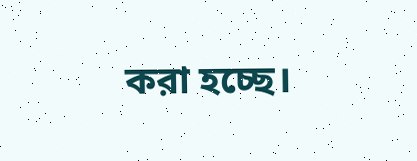করা হচ্ছে।